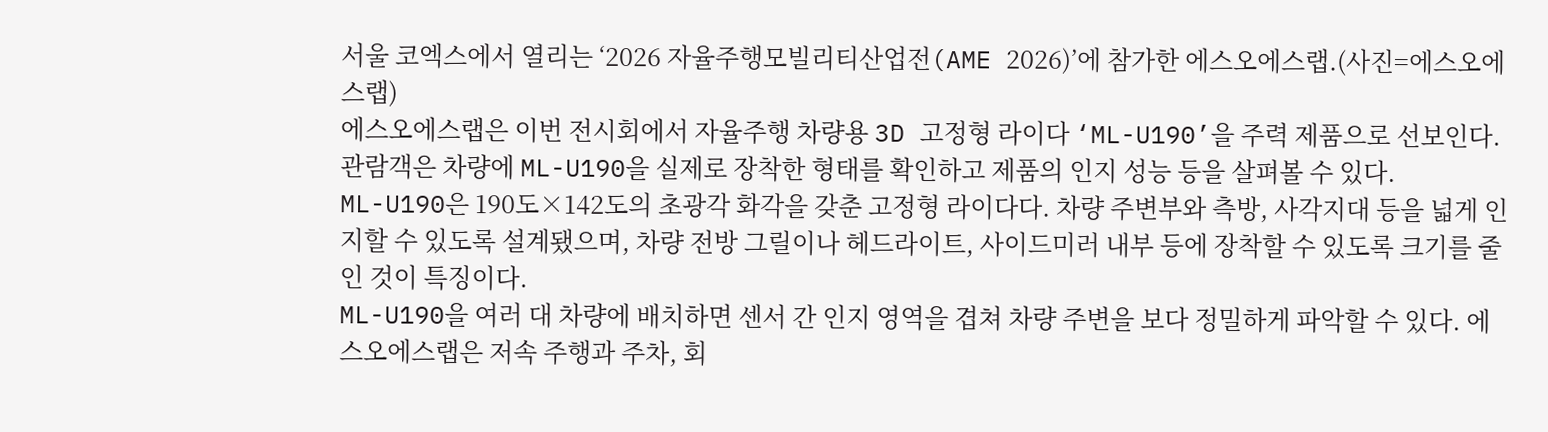서울 코엑스에서 열리는 ‘2026 자율주행모빌리티산업전(AME 2026)’에 참가한 에스오에스랩.(사진=에스오에스랩)
에스오에스랩은 이번 전시회에서 자율주행 차량용 3D 고정형 라이다 ‘ML-U190’을 주력 제품으로 선보인다. 관람객은 차량에 ML-U190을 실제로 장착한 형태를 확인하고 제품의 인지 성능 등을 살펴볼 수 있다.
ML-U190은 190도×142도의 초광각 화각을 갖춘 고정형 라이다다. 차량 주변부와 측방, 사각지대 등을 넓게 인지할 수 있도록 설계됐으며, 차량 전방 그릴이나 헤드라이트, 사이드미러 내부 등에 장착할 수 있도록 크기를 줄인 것이 특징이다.
ML-U190을 여러 대 차량에 배치하면 센서 간 인지 영역을 겹쳐 차량 주변을 보다 정밀하게 파악할 수 있다. 에스오에스랩은 저속 주행과 주차, 회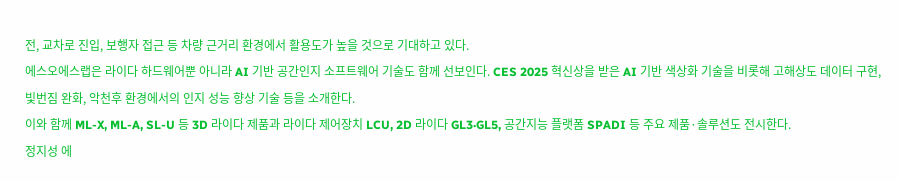전, 교차로 진입, 보행자 접근 등 차량 근거리 환경에서 활용도가 높을 것으로 기대하고 있다.
에스오에스랩은 라이다 하드웨어뿐 아니라 AI 기반 공간인지 소프트웨어 기술도 함께 선보인다. CES 2025 혁신상을 받은 AI 기반 색상화 기술을 비롯해 고해상도 데이터 구현, 빛번짐 완화, 악천후 환경에서의 인지 성능 향상 기술 등을 소개한다.
이와 함께 ML-X, ML-A, SL-U 등 3D 라이다 제품과 라이다 제어장치 LCU, 2D 라이다 GL3·GL5, 공간지능 플랫폼 SPADI 등 주요 제품·솔루션도 전시한다.
정지성 에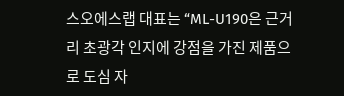스오에스랩 대표는 “ML-U190은 근거리 초광각 인지에 강점을 가진 제품으로 도심 자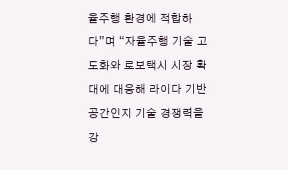율주행 환경에 적합하다”며 “자율주행 기술 고도화와 로보택시 시장 확대에 대응해 라이다 기반 공간인지 기술 경쟁력을 강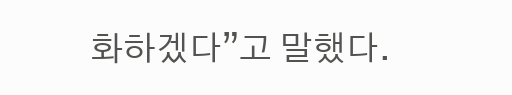화하겠다”고 말했다.